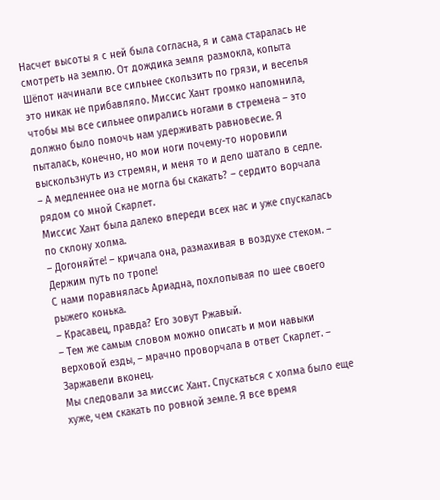Насчет высоты я с ней была согласна, я и сама старалась не смотреть на землю. От дождика земля размокла, копыта Шёпот начинали все сильнее скользить по грязи, и веселья это никак не прибавляло. Миссис Хант громко напомнила, чтобы мы все сильнее опирались ногами в стремена – это должно было помочь нам удерживать равновесие. Я пыталась, конечно, но мои ноги почему-то норовили выскользнуть из стремян, и меня то и дело шатало в седле.
– А медленнее она не могла бы скакать? – сердито ворчала рядом со мной Скарлет.
Миссис Хант была далеко впереди всех нас и уже спускалась по склону холма.
– Догоняйте! – кричала она, размахивая в воздухе стеком. – Держим путь по тропе!
С нами поравнялась Ариадна, похлопывая по шее своего рыжего конька.
– Красавец, правда? Его зовут Ржавый.
– Тем же самым словом можно описать и мои навыки верховой езды, – мрачно проворчала в ответ Скарлет. – Заржавели вконец.
Мы следовали за миссис Хант. Спускаться с холма было еще хуже, чем скакать по ровной земле. Я все время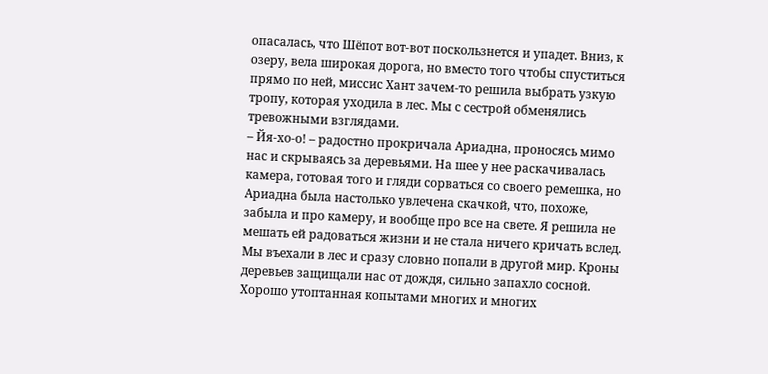опасалась, что Шёпот вот-вот поскользнется и упадет. Вниз, к озеру, вела широкая дорога, но вместо того чтобы спуститься прямо по ней, миссис Хант зачем-то решила выбрать узкую тропу, которая уходила в лес. Мы с сестрой обменялись тревожными взглядами.
– Йя-хо-о! – радостно прокричала Ариадна, проносясь мимо нас и скрываясь за деревьями. На шее у нее раскачивалась камера, готовая того и гляди сорваться со своего ремешка, но Ариадна была настолько увлечена скачкой, что, похоже, забыла и про камеру, и вообще про все на свете. Я решила не мешать ей радоваться жизни и не стала ничего кричать вслед.
Мы въехали в лес и сразу словно попали в другой мир. Кроны деревьев защищали нас от дождя, сильно запахло сосной. Хорошо утоптанная копытами многих и многих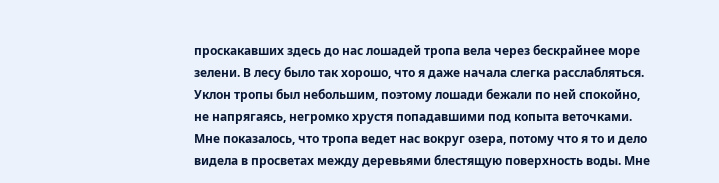проскакавших здесь до нас лошадей тропа вела через бескрайнее море зелени. В лесу было так хорошо, что я даже начала слегка расслабляться. Уклон тропы был небольшим, поэтому лошади бежали по ней спокойно, не напрягаясь, негромко хрустя попадавшими под копыта веточками.
Мне показалось, что тропа ведет нас вокруг озера, потому что я то и дело видела в просветах между деревьями блестящую поверхность воды. Мне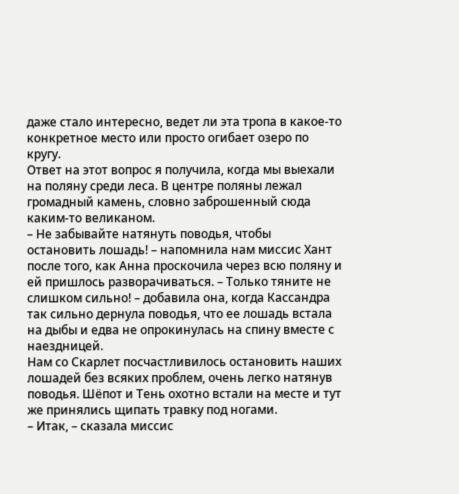даже стало интересно, ведет ли эта тропа в какое-то конкретное место или просто огибает озеро по кругу.
Ответ на этот вопрос я получила, когда мы выехали на поляну среди леса. В центре поляны лежал громадный камень, словно заброшенный сюда каким-то великаном.
– Не забывайте натянуть поводья, чтобы остановить лошадь! – напомнила нам миссис Хант после того, как Анна проскочила через всю поляну и ей пришлось разворачиваться. – Только тяните не слишком сильно! – добавила она, когда Кассандра так сильно дернула поводья, что ее лошадь встала на дыбы и едва не опрокинулась на спину вместе с наездницей.
Нам со Скарлет посчастливилось остановить наших лошадей без всяких проблем, очень легко натянув поводья. Шёпот и Тень охотно встали на месте и тут же принялись щипать травку под ногами.
– Итак, – сказала миссис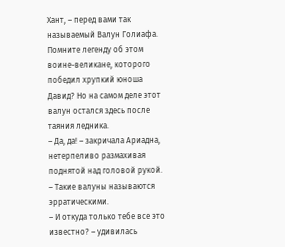Хант, – перед вами так называемый Валун Голиафа. Помните легенду об этом воине-великане, которого победил хрупкий юноша Давид? Но на самом деле этот валун остался здесь после таяния ледника.
– Да, да! – закричала Ариадна, нетерпеливо размахивая поднятой над головой рукой. – Такие валуны называются эрратическими.
– И откуда только тебе все это известно? – удивилась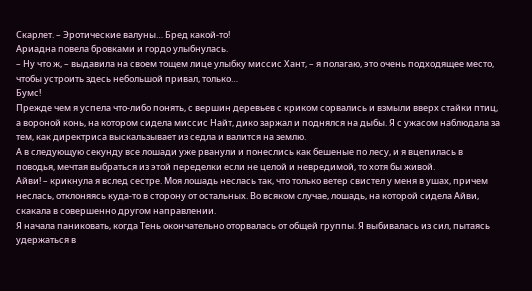Скарлет. – Эротические валуны… Бред какой-то!
Ариадна повела бровками и гордо улыбнулась.
– Ну что ж, – выдавила на своем тощем лице улыбку миссис Хант, – я полагаю, это очень подходящее место, чтобы устроить здесь небольшой привал, только…
Бумс!
Прежде чем я успела что-либо понять, с вершин деревьев с криком сорвались и взмыли вверх стайки птиц, а вороной конь, на котором сидела миссис Найт, дико заржал и поднялся на дыбы. Я с ужасом наблюдала за тем, как директриса выскальзывает из седла и валится на землю.
А в следующую секунду все лошади уже рванули и понеслись как бешеные по лесу, и я вцепилась в поводья, мечтая выбраться из этой переделки если не целой и невредимой, то хотя бы живой.
Айви! – крикнула я вслед сестре. Моя лошадь неслась так, что только ветер свистел у меня в ушах, причем неслась, отклоняясь куда-то в сторону от остальных. Во всяком случае, лошадь, на которой сидела Айви, скакала в совершенно другом направлении.
Я начала паниковать, когда Тень окончательно оторвалась от общей группы. Я выбивалась из сил, пытаясь удержаться в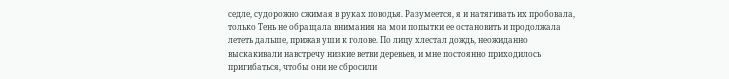седле, судорожно сжимая в руках поводья. Разумеется, я и натягивать их пробовала, только Тень не обращала внимания на мои попытки ее остановить и продолжала лететь дальше, прижав уши к голове. По лицу хлестал дождь, неожиданно выскакивали навстречу низкие ветви деревьев, и мне постоянно приходилось пригибаться, чтобы они не сбросили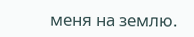меня на землю.